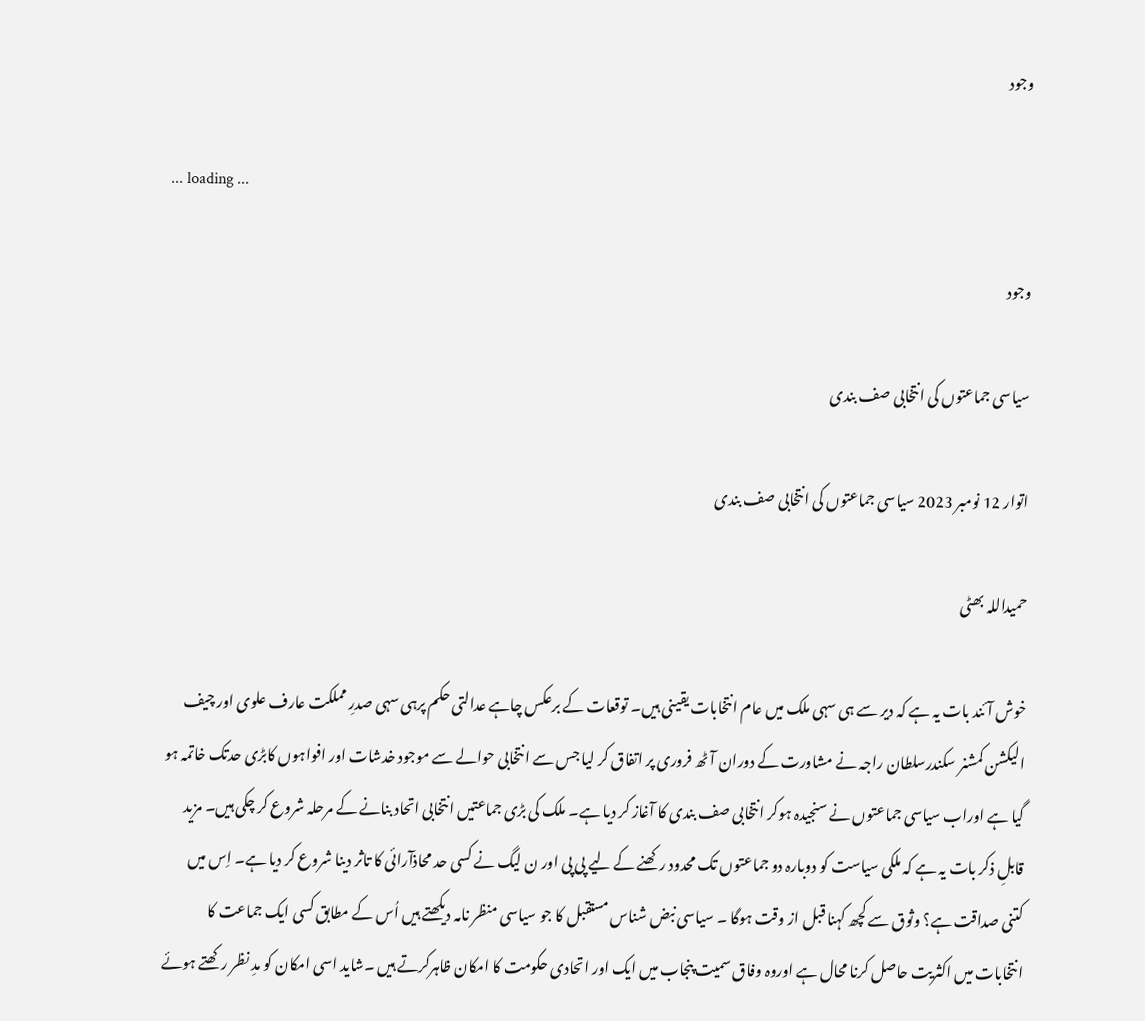وجود

... loading ...

وجود

سیاسی جماعتوں کی انتخابی صف بندی

اتوار 12 نومبر 2023 سیاسی جماعتوں کی انتخابی صف بندی

حمیداللہ بھٹی

خوش آئند بات یہ ہے کہ دیر سے ہی سہی ملک میں عام انتخابات یقینی ہیں۔ توقعات کے برعکس چاہے عدالتی حکم پرہی سہی صدرِ مملکت عارف علوی اور چیف الیکشن کمشنر سکندرسلطان راجہ نے مشاورت کے دوران آٹھ فروری پر اتفاق کر لیا جس سے انتخابی حوالے سے موجود خدشات اور افواہوں کابڑی حدتک خاتمہ ہو گیا ہے اوراب سیاسی جماعتوں نے سنجیدہ ہوکر انتخابی صف بندی کا آغاز کر دیا ہے۔ ملک کی بڑی جماعتیں انتخابی اتحاد بنانے کے مرحلہ شروع کر چکی ہیں۔ مزید قابلِ ذکر بات یہ ہے کہ ملکی سیاست کو دوبارہ دو جماعتوں تک محدود رکھنے کے لیے پی پی اور ن لیگ نے کسی حد محاذآرائی کا تاثر دینا شروع کر دیا ہے۔ اِس میں کتنی صداقت ہے؟ وثوق سے کچھ کہنا قبل از وقت ہوگا ۔ سیاسی نبض شناس مستقبل کا جو سیاسی منظر نامہ دیکھتے ہیں اُس کے مطابق کسی ایک جماعت کا انتخابات میں اکثریت حاصل کرنا محال ہے اوروہ وفاق سمیت پنجاب میں ایک اور اتحادی حکومت کا امکان ظاہرکرتے ہیں ۔شاید اسی امکان کو مدِ نظر رکھتے ہوئے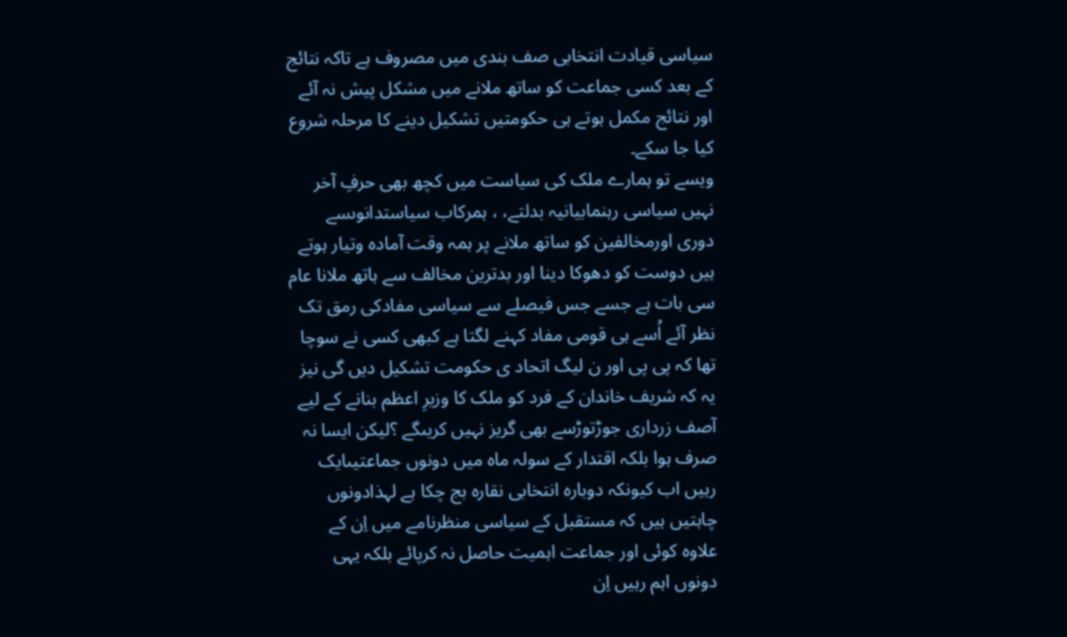سیاسی قیادت انتخابی صف بندی میں مصروف ہے تاکہ نتائج کے بعد کسی جماعت کو ساتھ ملانے میں مشکل پیش نہ آئے اور نتائج مکمل ہوتے ہی حکومتیں تشکیل دینے کا مرحلہ شروع کیا جا سکے۔
ویسے تو ہمارے ملک کی سیاست میں کچھ بھی حرفِ آخر نہیں سیاسی رہنمابیانیہ بدلتے، ، ہمرکاب سیاستدانوںسے دوری اورمخالفین کو ساتھ ملانے پر ہمہ وقت آمادہ وتیار ہوتے ہیں دوست کو دھوکا دینا اور بدترین مخالف سے ہاتھ ملانا عام سی بات ہے جسے جس فیصلے سے سیاسی مفادکی رمق تک نظر آئے اُسے ہی قومی مفاد کہنے لگتا ہے کبھی کسی نے سوچا تھا کہ پی پی اور ن لیگ اتحاد ی حکومت تشکیل دیں گی نیز یہ کہ شریف خاندان کے فرد کو ملک کا وزیرِ اعظم بنانے کے لیے آصف زرداری جوڑتوڑسے بھی گریز نہیں کریںگے ؟لیکن ایسا نہ صرف ہوا بلکہ اقتدار کے سولہ ماہ میں دونوں جماعتیںایک رہیں اب کیونکہ دوبارہ انتخابی نقارہ بج چکا ہے لہذادونوں چاہتیں ہیں کہ مستقبل کے سیاسی منظرنامے میں اِن کے علاوہ کوئی اور جماعت اہمیت حاصل نہ کرپائے بلکہ یہی دونوں اہم رہیں اِن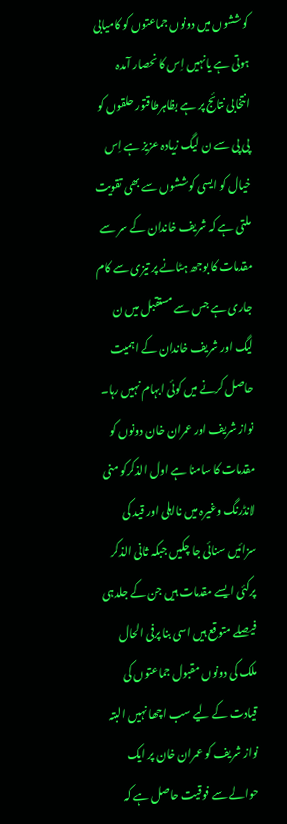کوششوں میں دونوں جماعتوں کو کامیابی ہوتی ہے یانہیں اِس کا نحصار آمدہ انتخابی نتائج پر ہے بظاہرطاقتور حلقوں کو پی پی سے ن لیگ زیادہ عزیز ہے اِس خیال کو ایسی کوششوں سے بھی تقویت ملتی ہے کہ شریف خاندان کے سر سے مقدمات کا بوجھ ہٹانے پر تیزی سے کام جاری ہے جس سے مستقبل میں ن لیگ اور شریف خاندان کے اہمیت حاصل کرنے میں کوئی ابہام نہیں رہا۔
نواز شریف اور عمران خان دونوں کو مقدمات کا سامنا ہے اول الذکرکو منی لانڈرنگ وغیرہ میں نااہلی اور قید کی سزائیں سنائی جا چکیں جبکہ ثانی الذکر پرکئی ایسے مقدمات ہیں جن کے جلدہی فیصلے متوقع ہیں اسی بنا پرفی الحال ملک کی دونوں مقبول جماعتوں کی قیادت کے لیے سب اچھا نہیں البتہ نواز شریف کو عمران خان پر ایک حوالے سے فوقیت حاصل ہے کہ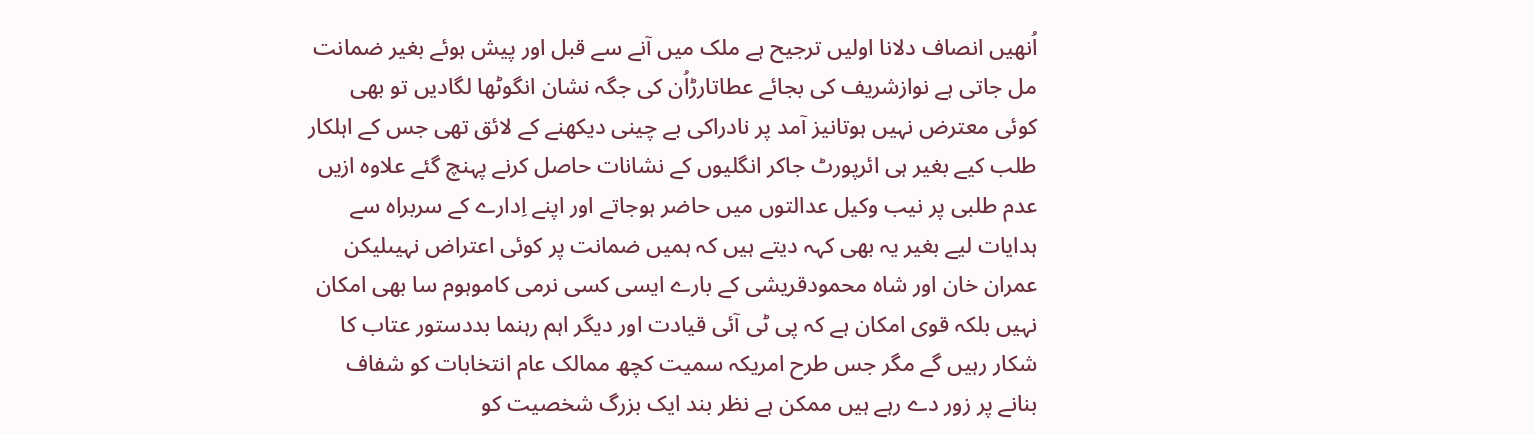اُنھیں انصاف دلانا اولیں ترجیح ہے ملک میں آنے سے قبل اور پیش ہوئے بغیر ضمانت مل جاتی ہے نوازشریف کی بجائے عطاتارڑاُن کی جگہ نشان انگوٹھا لگادیں تو بھی کوئی معترض نہیں ہوتانیز آمد پر نادراکی بے چینی دیکھنے کے لائق تھی جس کے اہلکار طلب کیے بغیر ہی ائرپورٹ جاکر انگلیوں کے نشانات حاصل کرنے پہنچ گئے علاوہ ازیں عدم طلبی پر نیب وکیل عدالتوں میں حاضر ہوجاتے اور اپنے اِدارے کے سربراہ سے ہدایات لیے بغیر یہ بھی کہہ دیتے ہیں کہ ہمیں ضمانت پر کوئی اعتراض نہیںلیکن عمران خان اور شاہ محمودقریشی کے بارے ایسی کسی نرمی کاموہوم سا بھی امکان نہیں بلکہ قوی امکان ہے کہ پی ٹی آئی قیادت اور دیگر اہم رہنما بددستور عتاب کا شکار رہیں گے مگر جس طرح امریکہ سمیت کچھ ممالک عام انتخابات کو شفاف بنانے پر زور دے رہے ہیں ممکن ہے نظر بند ایک بزرگ شخصیت کو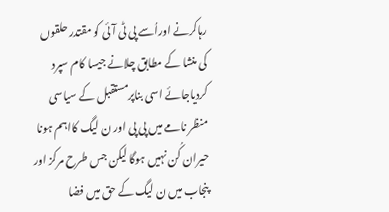رہاکرنے اوراُسے پی ٹی آئی کو مقتدر حلقوں کی منشا کے مطابق چلانے جیسا کام سپرد کردیاجائے اسی بناپرمستقبل کے سیاسی منظر نامے میں پی پی اور ن لیگ کااہم ہونا حیران کُن نہیں ہوگا لیکن جس طرح مرکز اور پنجاب میں ن لیگ کے حق میں فضا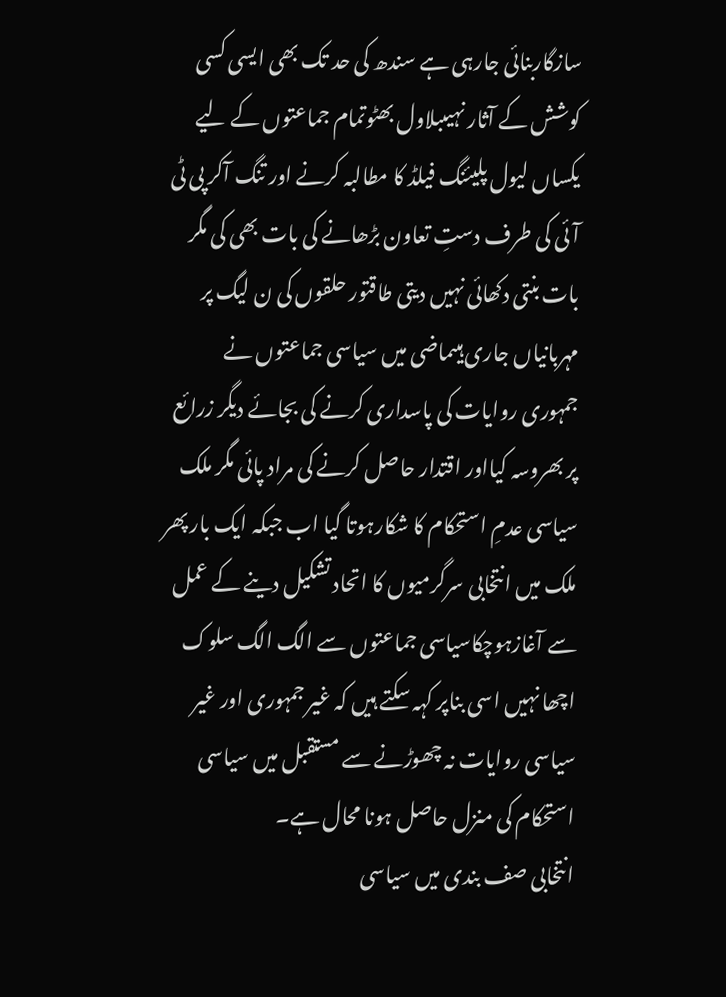سازگاربنائی جارہی ہے سندھ کی حد تک بھی ایسی کسی کوشش کے آثار نہیںبلاول بھٹوتمام جماعتوں کے لیے یکساں لیول پلیئنگ فیلڈ کا مطالبہ کرنے اور تنگ آکر پی ٹی آئی کی طرف دستِ تعاون بڑھانے کی بات بھی کی مگر بات بنتی دکھائی نہیں دیتی طاقتور حلقوں کی ن لیگ پر مہربانیاں جاری ہیںماضی میں سیاسی جماعتوں نے جمہوری روایات کی پاسداری کرنے کی بجائے دیگر زرائع پر بھروسہ کیااور اقتدار حاصل کرنے کی مراد پائی مگر ملک سیاسی عدمِ استحکام کا شکارہوتا گیا اب جبکہ ایک بار پھر ملک میں انتخابی سرگرمیوں کا اتحاد تشکیل دینے کے عمل سے آغازہوچکاسیاسی جماعتوں سے الگ الگ سلوک اچھا نہیں اسی بناپر کہہ سکتے ہیں کہ غیر جمہوری اور غیر سیاسی روایات نہ چھوڑنے سے مستقبل میں سیاسی استحکام کی منزل حاصل ہونا محال ہے۔
انتخابی صف بندی میں سیاسی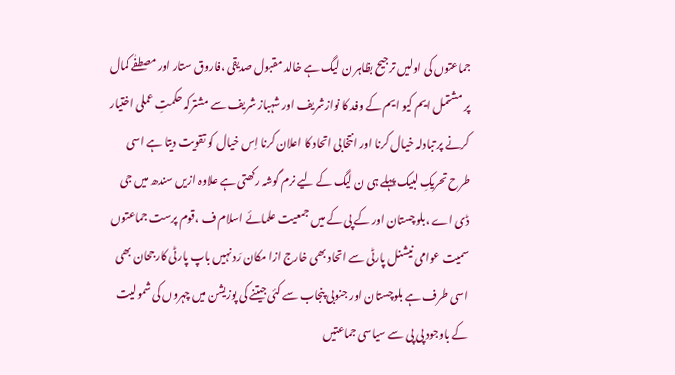جماعتوں کی اولیں ترجیح بظاہر ن لیگ ہے خالد مقبول صدیقی ،فاروق ستار اور مصطفٰے کمال پر مشتمل ایم کیو ایم کے وفد کا نوازشریف اور شہباز شریف سے مشترکہ حکمتِ عملی اختیار کرنے پر تبادلہ خیال کرنا اور انتخابی اتحاد کا اعلان کرنا اِس خیال کو تقویت دیتا ہے اسی طرح تحریکِ لبیک پہلے ہی ن لیگ کے لیے نرم گوشہ رکھتی ہے علاوہ ازیں سندھ میں جی ڈی اے ،بلوچستان اور کے پی کے میں جمعیت علمائے اسلام ف ،قوم پرست جماعتوں سمیت عوامی نیشنل پارٹی سے اتحاد بھی خارج ازا مکان رَد نہیں باپ پارٹی کارجحان بھی اسی طرف ہے بلوچستان اور جنوبی پنجاب سے کئی جیتنے کی پوزیشن میں چہروں کی شمولیت کے باوجود پی پی سے سیاسی جماعتیں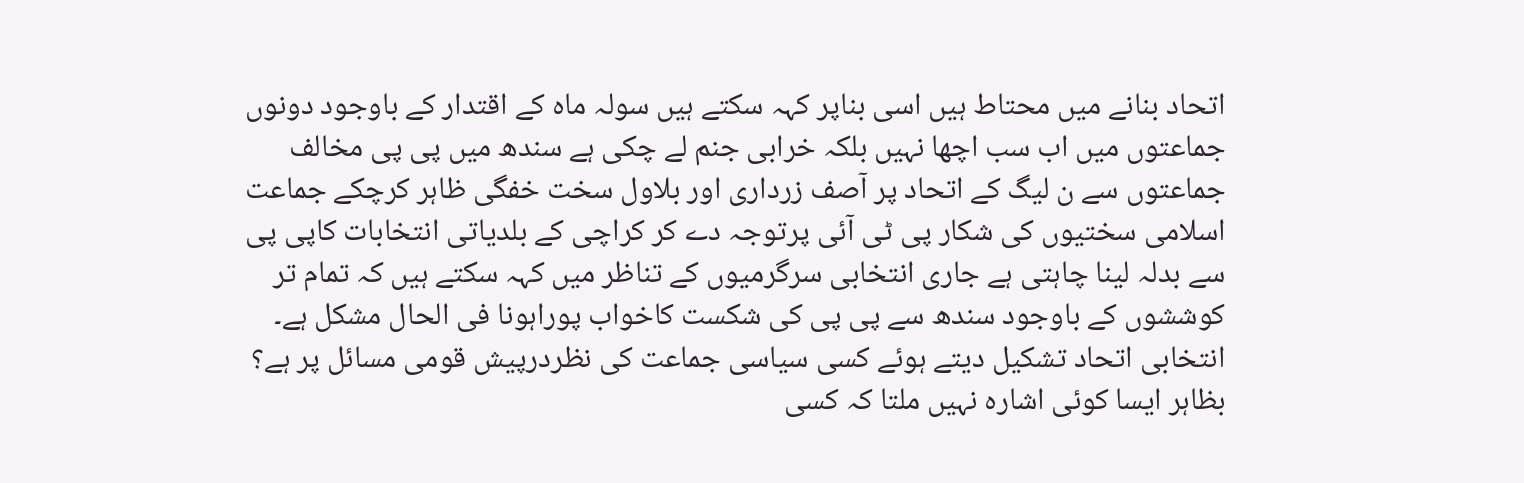اتحاد بنانے میں محتاط ہیں اسی بناپر کہہ سکتے ہیں سولہ ماہ کے اقتدار کے باوجود دونوں جماعتوں میں اب سب اچھا نہیں بلکہ خرابی جنم لے چکی ہے سندھ میں پی پی مخالف جماعتوں سے ن لیگ کے اتحاد پر آصف زرداری اور بلاول سخت خفگی ظاہر کرچکے جماعت اسلامی سختیوں کی شکار پی ٹی آئی پرتوجہ دے کر کراچی کے بلدیاتی انتخابات کاپی پی سے بدلہ لینا چاہتی ہے جاری انتخابی سرگرمیوں کے تناظر میں کہہ سکتے ہیں کہ تمام تر کوششوں کے باوجود سندھ سے پی پی کی شکست کاخواب پوراہونا فی الحال مشکل ہے۔
انتخابی اتحاد تشکیل دیتے ہوئے کسی سیاسی جماعت کی نظردرپیش قومی مسائل پر ہے؟ بظاہر ایسا کوئی اشارہ نہیں ملتا کہ کسی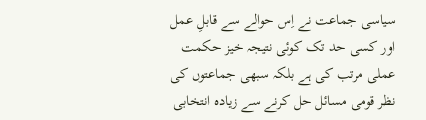سیاسی جماعت نے اِس حوالے سے قابلِ عمل اور کسی حد تک کوئی نتیجہ خیز حکمت عملی مرتب کی ہے بلکہ سبھی جماعتوں کی نظر قومی مسائل حل کرنے سے زیادہ انتخابی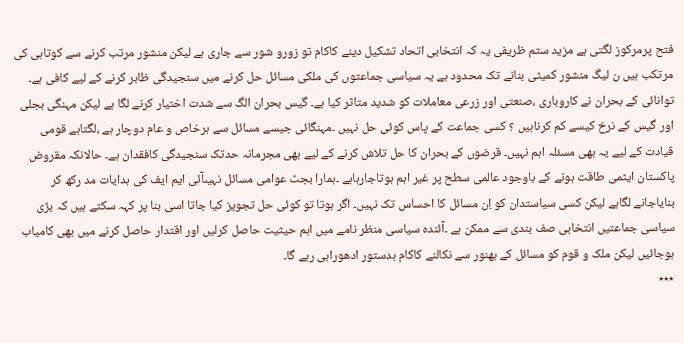فتح پرمرکوز لگتی ہے مزید ستم ظریفی یہ کہ انتخابی اتحاد تشکیل دینے کاکام تو زورو شور سے جاری ہے لیکن منشور مرتب کرنے سے کوتاہی کی مرتکب ہیں ن لیگ منشور کمیٹی بنانے تک محدود ہے یہ سیاسی جماعتوں کی ملکی مسائل حل کرنے میں سنجیدگی ظاہر کرنے کے لیے کافی ہے۔ توانائی کے بحران نے کاروباری ،صنعتی اور زرعی معاملات کو شدید متاثر کیا ہے۔ گیس بحران الگ سے شدت اختیار کرنے لگا ہے لیکن مہنگی بجلی اور گیس کے نرخ کیسے کم کرناہیں ؟ کسی جماعت کے پاس کوئی حل نہیں ۔مہنگائی جیسے مسائل سے ہرخاص و عام دوچار ہے ،لگتاہے قومی قیادت کے لیے یہ بھی مسئلہ اہم نہیں۔ قرضوں کے بحران کا حل تلاش کرنے کے لیے بھی مجرمانہ حدتک سنجیدگی کافقدان ہے۔ حالانکہ مقروض پاکستان ایٹمی طاقت ہونے کے باوجود عالمی سطح پر غیر اہم ہوتاجارہاہے ۔ہمارا بجٹ عوامی مسائل نہیںآئی ایم ایف کی ہدایات مد رکھ کر بنایاجانے لگاہے لیکن کسی سیاستدان کو اِن مسائل کا احساس تک نہیں۔ اگر ہوتا تو کوئی حل تجویز کیا جاتا اسی بنا پر کہہ سکتے ہیں کہ بڑی سیاسی جماعتیں انتخابی صف بندی سے ممکن ہے ۔آئندہ سیاسی منظر نامے میں اہم حیثیت حاصل کرلیں اور اقتدار حاصل کرنے میں بھی کامیاب ہوجائیں لیکن ملک و قوم کو مسائل کے بھنور سے نکالنے کاکام بدستور ادھوراہی رہے گا۔
٭٭٭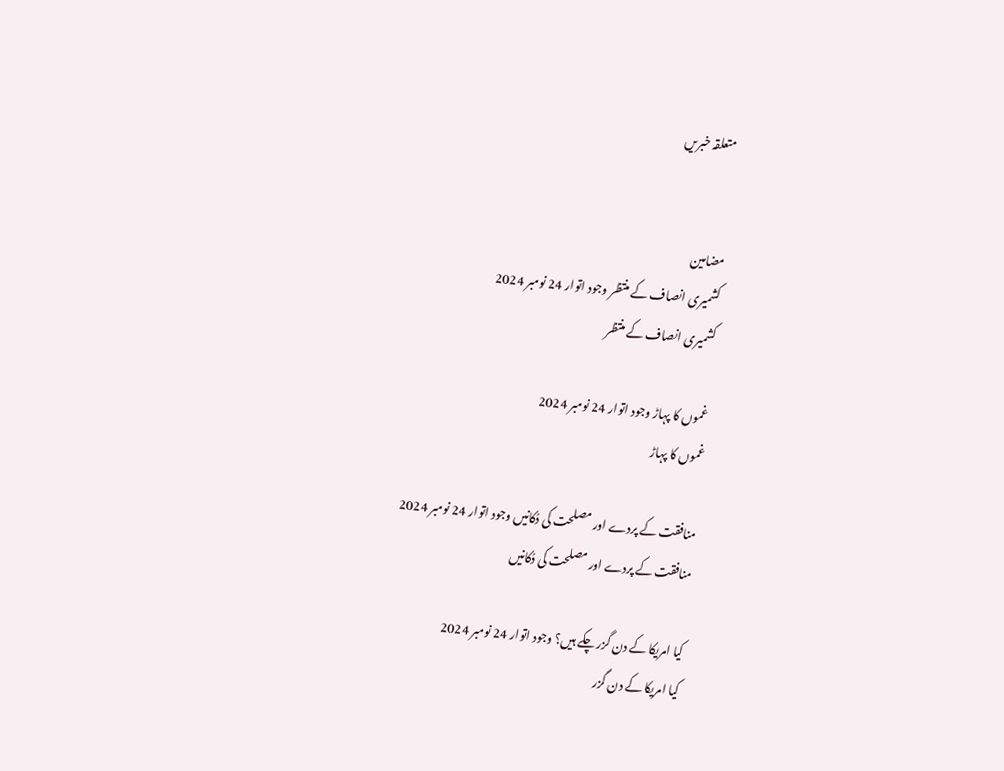متعلقہ خبریں


مضامین
کشمیری انصاف کے منتظر وجود اتوار 24 نومبر 2024
کشمیری انصاف کے منتظر

غموں کا پہاڑ وجود اتوار 24 نومبر 2024
غموں کا پہاڑ

منافقت کے پردے اور مصلحت کی دُکانیں وجود اتوار 24 نومبر 2024
منافقت کے پردے اور مصلحت کی دُکانیں

کیا امریکا کے دن گزر چکے ہیں؟ وجود اتوار 24 نومبر 2024
کیا امریکا کے دن گزر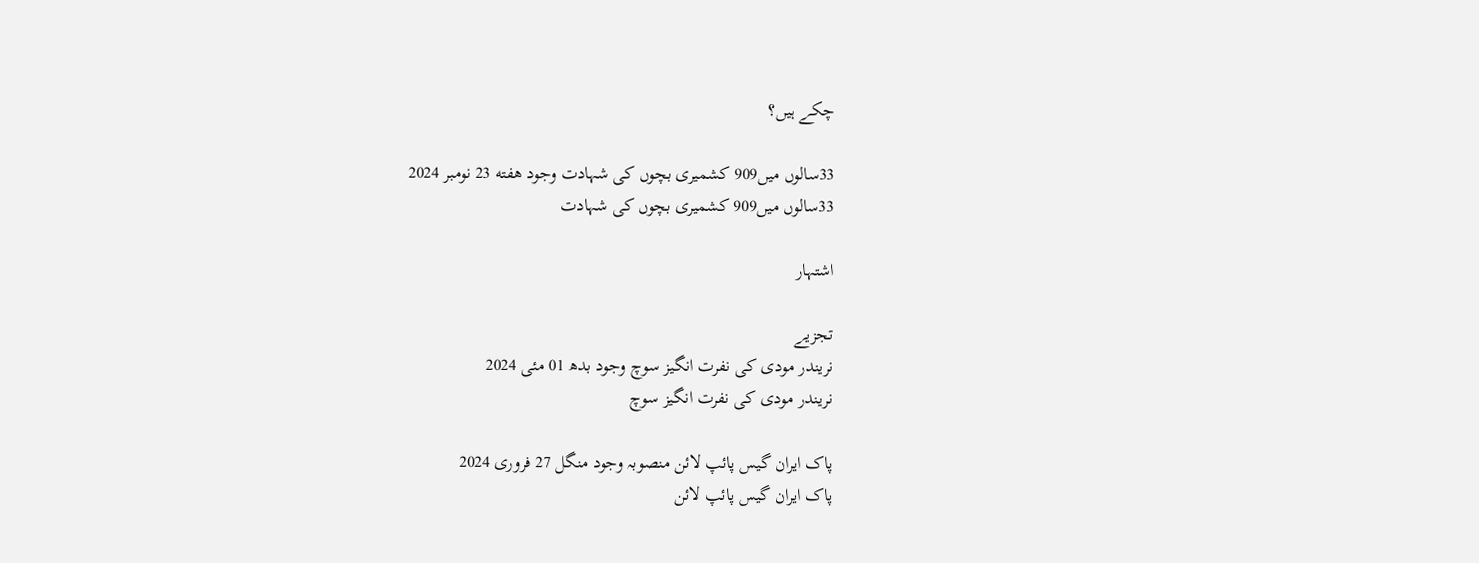چکے ہیں؟

33سالوں میں909 کشمیری بچوں کی شہادت وجود هفته 23 نومبر 2024
33سالوں میں909 کشمیری بچوں کی شہادت

اشتہار

تجزیے
نریندر مودی کی نفرت انگیز سوچ وجود بدھ 01 مئی 2024
نریندر مودی کی نفرت انگیز سوچ

پاک ایران گیس پائپ لائن منصوبہ وجود منگل 27 فروری 2024
پاک ایران گیس پائپ لائن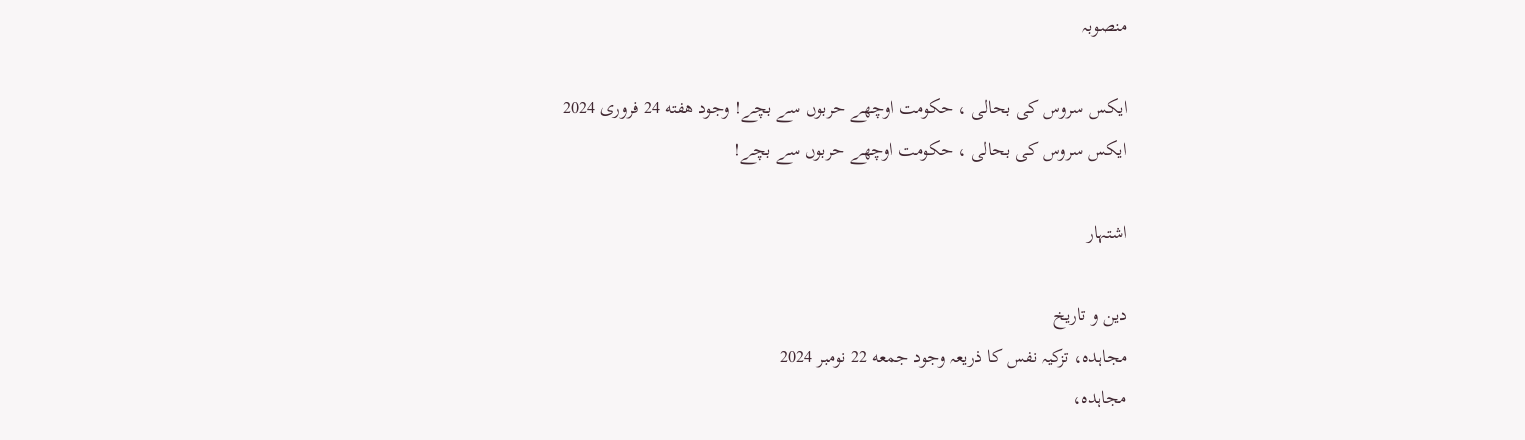منصوبہ

ایکس سروس کی بحالی ، حکومت اوچھے حربوں سے بچے! وجود هفته 24 فروری 2024
ایکس سروس کی بحالی ، حکومت اوچھے حربوں سے بچے!

اشتہار

دین و تاریخ
مجاہدہ، تزکیہ نفس کا ذریعہ وجود جمعه 22 نومبر 2024
مجاہدہ،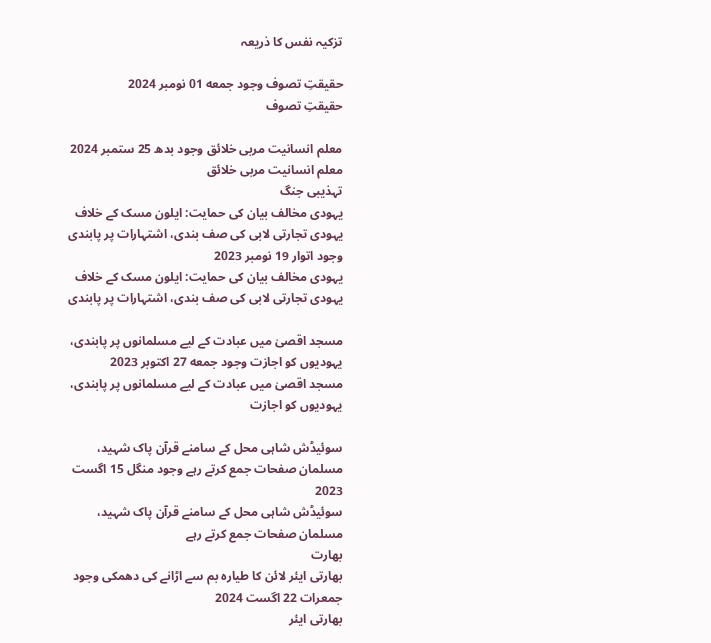تزکیہ نفس کا ذریعہ

حقیقتِ تصوف وجود جمعه 01 نومبر 2024
حقیقتِ تصوف

معلم انسانیت مربی خلائق وجود بدھ 25 ستمبر 2024
معلم انسانیت مربی خلائق
تہذیبی جنگ
یہودی مخالف بیان کی حمایت: ایلون مسک کے خلاف یہودی تجارتی لابی کی صف بندی، اشتہارات پر پابندی وجود اتوار 19 نومبر 2023
یہودی مخالف بیان کی حمایت: ایلون مسک کے خلاف یہودی تجارتی لابی کی صف بندی، اشتہارات پر پابندی

مسجد اقصیٰ میں عبادت کے لیے مسلمانوں پر پابندی، یہودیوں کو اجازت وجود جمعه 27 اکتوبر 2023
مسجد اقصیٰ میں عبادت کے لیے مسلمانوں پر پابندی، یہودیوں کو اجازت

سوئیڈش شاہی محل کے سامنے قرآن پاک شہید، مسلمان صفحات جمع کرتے رہے وجود منگل 15 اگست 2023
سوئیڈش شاہی محل کے سامنے قرآن پاک شہید، مسلمان صفحات جمع کرتے رہے
بھارت
بھارتی ایئر لائن کا طیارہ بم سے اڑانے کی دھمکی وجود جمعرات 22 اگست 2024
بھارتی ایئر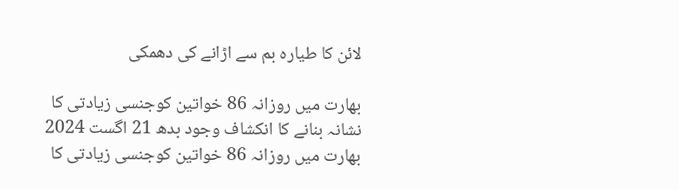لائن کا طیارہ بم سے اڑانے کی دھمکی

بھارت میں روزانہ 86 خواتین کوجنسی زیادتی کا نشانہ بنانے کا انکشاف وجود بدھ 21 اگست 2024
بھارت میں روزانہ 86 خواتین کوجنسی زیادتی کا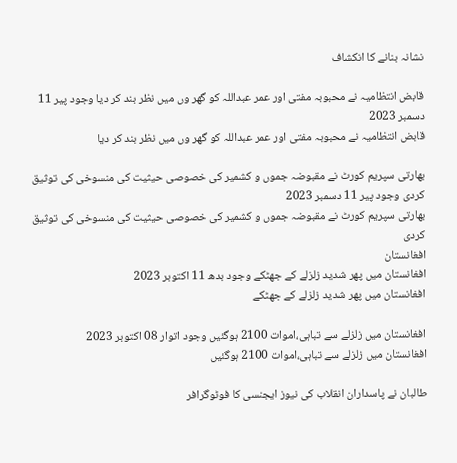نشانہ بنانے کا انکشاف

قابض انتظامیہ نے محبوبہ مفتی اور عمر عبداللہ کو گھر وں میں نظر بند کر دیا وجود پیر 11 دسمبر 2023
قابض انتظامیہ نے محبوبہ مفتی اور عمر عبداللہ کو گھر وں میں نظر بند کر دیا

بھارتی سپریم کورٹ نے مقبوضہ جموں و کشمیر کی خصوصی حیثیت کی منسوخی کی توثیق کردی وجود پیر 11 دسمبر 2023
بھارتی سپریم کورٹ نے مقبوضہ جموں و کشمیر کی خصوصی حیثیت کی منسوخی کی توثیق کردی
افغانستان
افغانستان میں پھر شدید زلزلے کے جھٹکے وجود بدھ 11 اکتوبر 2023
افغانستان میں پھر شدید زلزلے کے جھٹکے

افغانستان میں زلزلے سے تباہی،اموات 2100 ہوگئیں وجود اتوار 08 اکتوبر 2023
افغانستان میں زلزلے سے تباہی،اموات 2100 ہوگئیں

طالبان نے پاسداران انقلاب کی نیوز ایجنسی کا فوٹوگرافر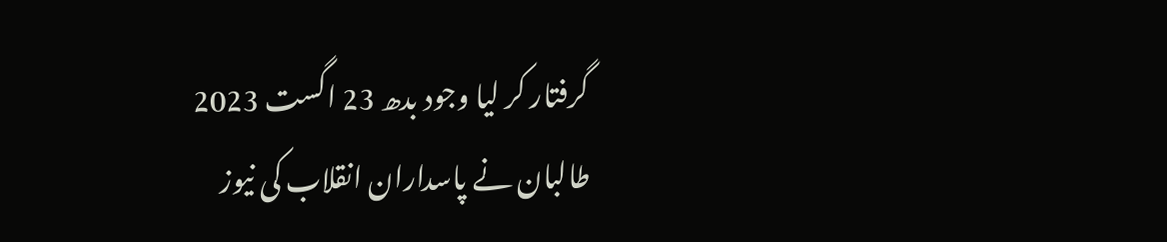گرفتار کر لیا وجود بدھ 23 اگست 2023
طالبان نے پاسداران انقلاب کی نیوز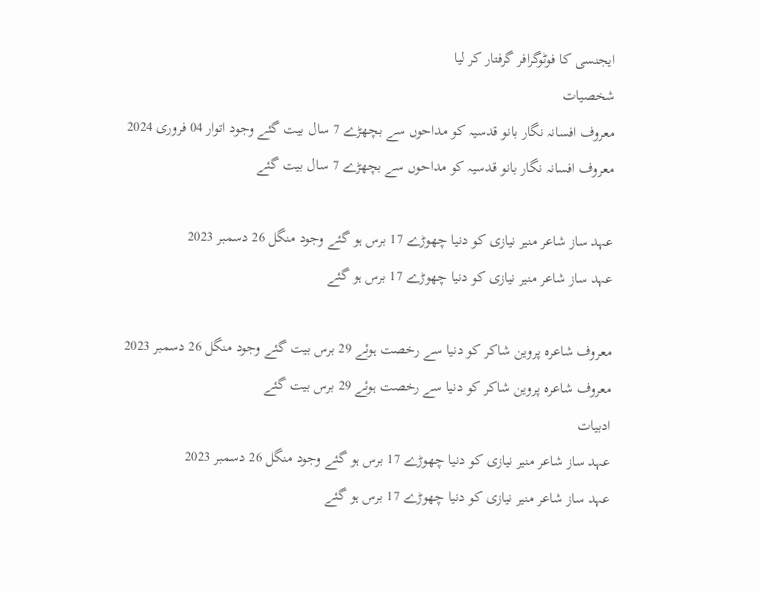ایجنسی کا فوٹوگرافر گرفتار کر لیا
شخصیات
معروف افسانہ نگار بانو قدسیہ کو مداحوں سے بچھڑے 7 سال بیت گئے وجود اتوار 04 فروری 2024
معروف افسانہ نگار بانو قدسیہ کو مداحوں سے بچھڑے 7 سال بیت گئے

عہد ساز شاعر منیر نیازی کو دنیا چھوڑے 17 برس ہو گئے وجود منگل 26 دسمبر 2023
عہد ساز شاعر منیر نیازی کو دنیا چھوڑے 17 برس ہو گئے

معروف شاعرہ پروین شاکر کو دنیا سے رخصت ہوئے 29 برس بیت گئے وجود منگل 26 دسمبر 2023
معروف شاعرہ پروین شاکر کو دنیا سے رخصت ہوئے 29 برس بیت گئے
ادبیات
عہد ساز شاعر منیر نیازی کو دنیا چھوڑے 17 برس ہو گئے وجود منگل 26 دسمبر 2023
عہد ساز شاعر منیر نیازی کو دنیا چھوڑے 17 برس ہو گئے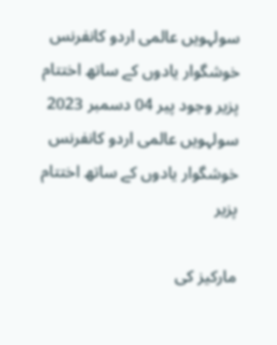سولہویں عالمی اردو کانفرنس خوشگوار یادوں کے ساتھ اختتام پزیر وجود پیر 04 دسمبر 2023
سولہویں عالمی اردو کانفرنس خوشگوار یادوں کے ساتھ اختتام پزیر

مارکیز کی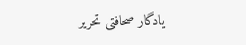یادگار صحافتی تحریر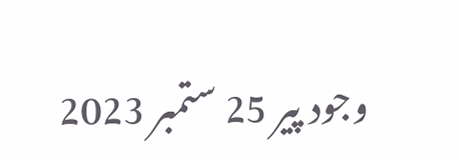وجود پیر 25 ستمبر 2023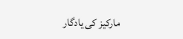مارکیز کی یادگار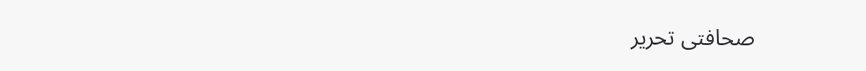صحافتی تحریر